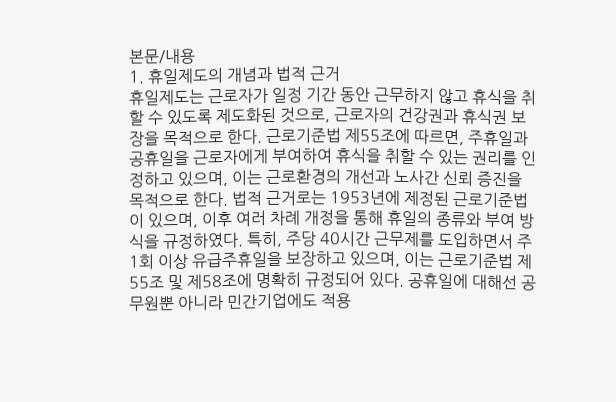본문/내용
1. 휴일제도의 개념과 법적 근거
휴일제도는 근로자가 일정 기간 동안 근무하지 않고 휴식을 취할 수 있도록 제도화된 것으로, 근로자의 건강권과 휴식권 보장을 목적으로 한다. 근로기준법 제55조에 따르면, 주휴일과 공휴일을 근로자에게 부여하여 휴식을 취할 수 있는 권리를 인정하고 있으며, 이는 근로환경의 개선과 노사간 신뢰 증진을 목적으로 한다. 법적 근거로는 1953년에 제정된 근로기준법이 있으며, 이후 여러 차례 개정을 통해 휴일의 종류와 부여 방식을 규정하였다. 특히, 주당 40시간 근무제를 도입하면서 주 1회 이상 유급주휴일을 보장하고 있으며, 이는 근로기준법 제55조 및 제58조에 명확히 규정되어 있다. 공휴일에 대해선 공무원뿐 아니라 민간기업에도 적용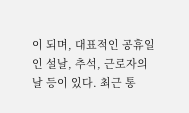이 되며, 대표적인 공휴일인 설날, 추석, 근로자의 날 등이 있다. 최근 통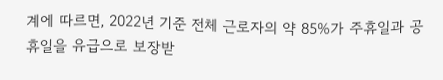계에 따르면, 2022년 기준 전체 근로자의 약 85%가 주휴일과 공휴일을 유급으로 보장받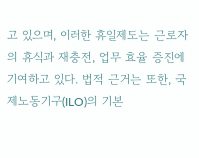고 있으며, 이러한 휴일제도는 근로자의 휴식과 재충전, 업무 효율 증진에 기여하고 있다. 법적 근거는 또한, 국제노동기구(ILO)의 기본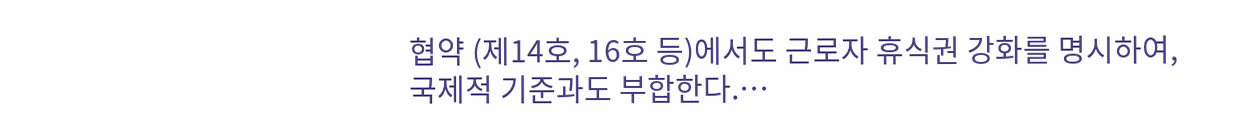협약 (제14호, 16호 등)에서도 근로자 휴식권 강화를 명시하여, 국제적 기준과도 부합한다.…